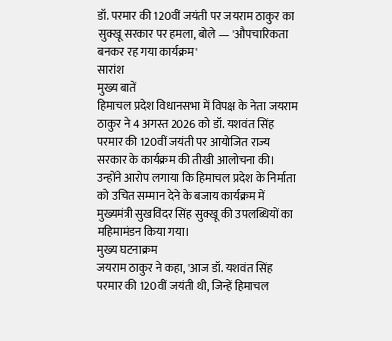डॉ. परमार की 120वीं जयंती पर जयराम ठाकुर का सुक्खू सरकार पर हमला, बोले — 'औपचारिकता बनकर रह गया कार्यक्रम'
सारांश
मुख्य बातें
हिमाचल प्रदेश विधानसभा में विपक्ष के नेता जयराम ठाकुर ने 4 अगस्त 2026 को डॉ. यशवंत सिंह परमार की 120वीं जयंती पर आयोजित राज्य सरकार के कार्यक्रम की तीखी आलोचना की। उन्होंने आरोप लगाया कि हिमाचल प्रदेश के निर्माता को उचित सम्मान देने के बजाय कार्यक्रम में मुख्यमंत्री सुखविंदर सिंह सुक्खू की उपलब्धियों का महिमामंडन किया गया।
मुख्य घटनाक्रम
जयराम ठाकुर ने कहा, 'आज डॉ. यशवंत सिंह परमार की 120वीं जयंती थी, जिन्हें हिमाचल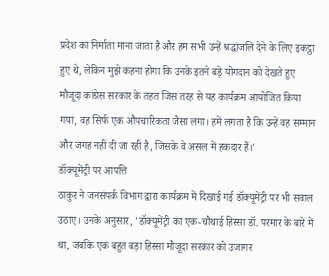प्रदेश का निर्माता माना जाता है और हम सभी उन्हें श्रद्धांजलि देने के लिए इकट्ठा हुए थे, लेकिन मुझे कहना होगा कि उनके इतने बड़े योगदान को देखते हुए मौजूदा कांग्रेस सरकार के तहत जिस तरह से यह कार्यक्रम आयोजित किया गया, वह सिर्फ एक औपचारिकता जैसा लगा। हमें लगता है कि उन्हें वह सम्मान और जगह नहीं दी जा रही है, जिसके वे असल में हकदार हैं।'
डॉक्यूमेंट्री पर आपत्ति
ठाकुर ने जनसंपर्क विभाग द्वारा कार्यक्रम में दिखाई गई डॉक्यूमेंट्री पर भी सवाल उठाए। उनके अनुसार, 'डॉक्यूमेंट्री का एक-चौथाई हिस्सा डॉ. परमार के बारे में था, जबकि एक बहुत बड़ा हिस्सा मौजूदा सरकार को उजागर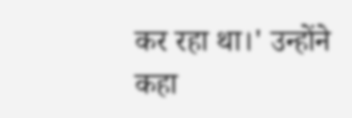कर रहा था।' उन्होंने कहा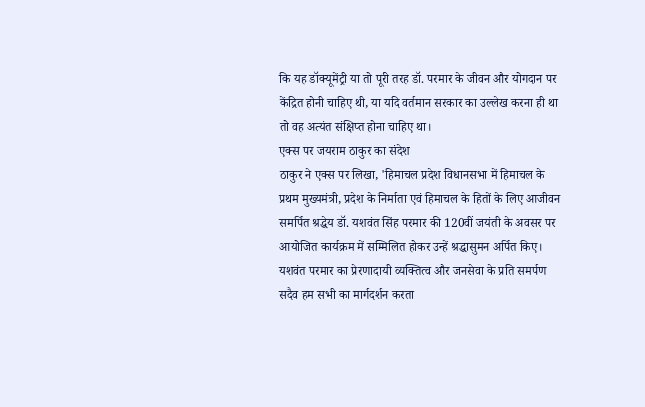कि यह डॉक्यूमेंट्री या तो पूरी तरह डॉ. परमार के जीवन और योगदान पर केंद्रित होनी चाहिए थी, या यदि वर्तमान सरकार का उल्लेख करना ही था तो वह अत्यंत संक्षिप्त होना चाहिए था।
एक्स पर जयराम ठाकुर का संदेश
ठाकुर ने एक्स पर लिखा, 'हिमाचल प्रदेश विधानसभा में हिमाचल के प्रथम मुख्यमंत्री, प्रदेश के निर्माता एवं हिमाचल के हितों के लिए आजीवन समर्पित श्रद्धेय डॉ. यशवंत सिंह परमार की 120वीं जयंती के अवसर पर आयोजित कार्यक्रम में सम्मिलित होकर उन्हें श्रद्धासुमन अर्पित किए। यशवंत परमार का प्रेरणादायी व्यक्तित्व और जनसेवा के प्रति समर्पण सदैव हम सभी का मार्गदर्शन करता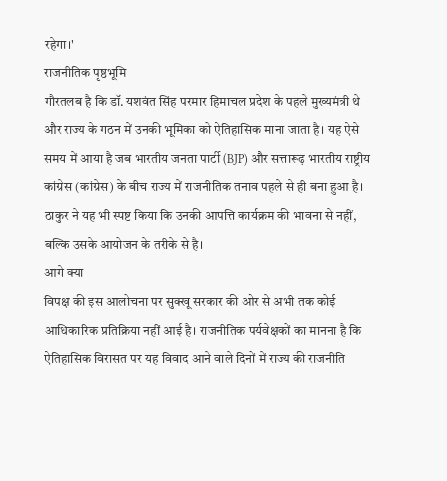रहेगा।'
राजनीतिक पृष्ठभूमि
गौरतलब है कि डॉ. यशवंत सिंह परमार हिमाचल प्रदेश के पहले मुख्यमंत्री थे और राज्य के गठन में उनकी भूमिका को ऐतिहासिक माना जाता है। यह ऐसे समय में आया है जब भारतीय जनता पार्टी (BJP) और सत्तारूढ़ भारतीय राष्ट्रीय कांग्रेस (कांग्रेस) के बीच राज्य में राजनीतिक तनाव पहले से ही बना हुआ है। ठाकुर ने यह भी स्पष्ट किया कि उनकी आपत्ति कार्यक्रम की भावना से नहीं, बल्कि उसके आयोजन के तरीके से है।
आगे क्या
विपक्ष की इस आलोचना पर सुक्खू सरकार की ओर से अभी तक कोई आधिकारिक प्रतिक्रिया नहीं आई है। राजनीतिक पर्यवेक्षकों का मानना है कि ऐतिहासिक विरासत पर यह विवाद आने वाले दिनों में राज्य की राजनीति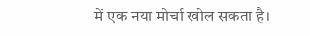में एक नया मोर्चा खोल सकता है।